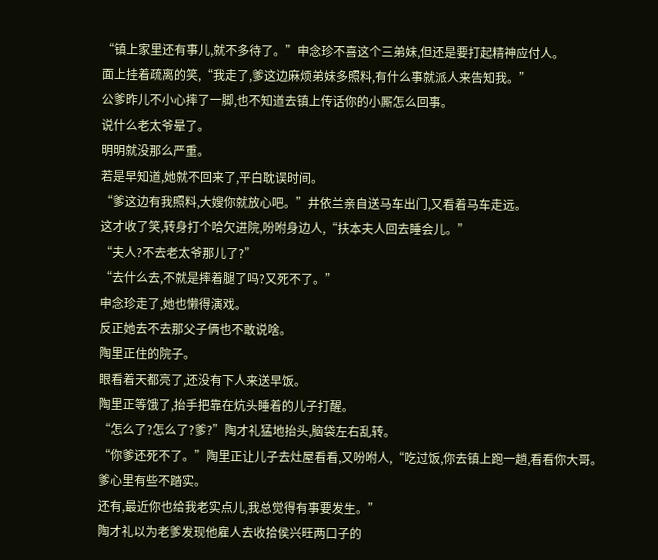“镇上家里还有事儿,就不多待了。”申念珍不喜这个三弟妹,但还是要打起精神应付人。
面上挂着疏离的笑,“我走了,爹这边麻烦弟妹多照料,有什么事就派人来告知我。”
公爹昨儿不小心摔了一脚,也不知道去镇上传话你的小厮怎么回事。
说什么老太爷晕了。
明明就没那么严重。
若是早知道,她就不回来了,平白耽误时间。
“爹这边有我照料,大嫂你就放心吧。”井依兰亲自送马车出门,又看着马车走远。
这才收了笑,转身打个哈欠进院,吩咐身边人,“扶本夫人回去睡会儿。”
“夫人?不去老太爷那儿了?”
“去什么去,不就是摔着腿了吗?又死不了。”
申念珍走了,她也懒得演戏。
反正她去不去那父子俩也不敢说啥。
陶里正住的院子。
眼看着天都亮了,还没有下人来送早饭。
陶里正等饿了,抬手把靠在炕头睡着的儿子打醒。
“怎么了?怎么了?爹?”陶才礼猛地抬头,脑袋左右乱转。
“你爹还死不了。”陶里正让儿子去灶屋看看,又吩咐人,“吃过饭,你去镇上跑一趟,看看你大哥。
爹心里有些不踏实。
还有,最近你也给我老实点儿,我总觉得有事要发生。”
陶才礼以为老爹发现他雇人去收拾侯兴旺两口子的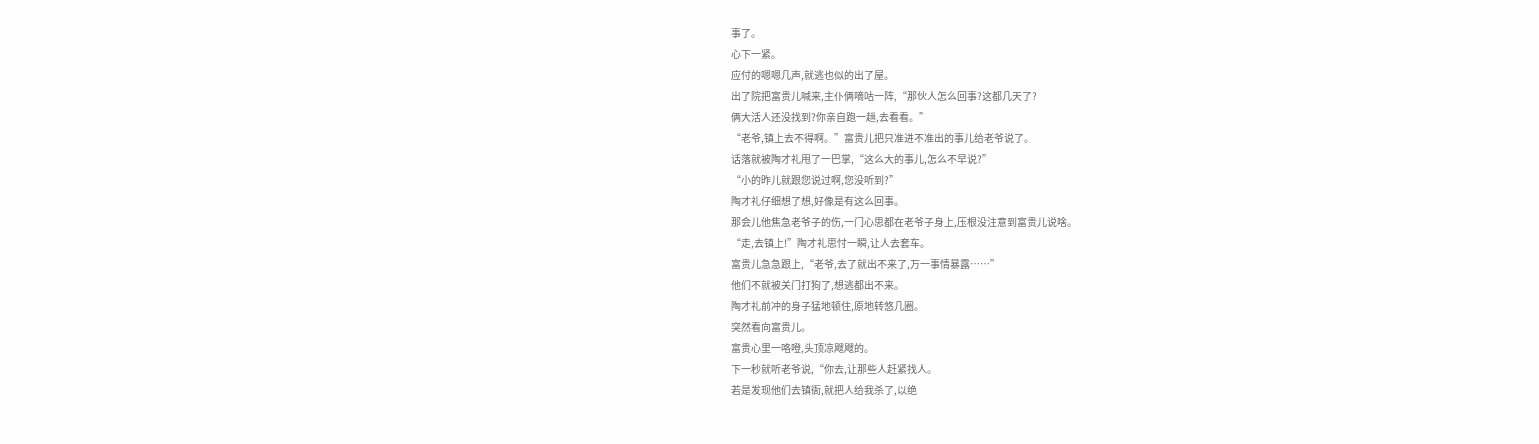事了。
心下一紧。
应付的嗯嗯几声,就逃也似的出了屋。
出了院把富贵儿喊来,主仆俩嘀咕一阵,“那伙人怎么回事?这都几天了?
俩大活人还没找到?你亲自跑一趟,去看看。”
“老爷,镇上去不得啊。”富贵儿把只准进不准出的事儿给老爷说了。
话落就被陶才礼甩了一巴掌,“这么大的事儿,怎么不早说?”
“小的昨儿就跟您说过啊,您没听到?”
陶才礼仔细想了想,好像是有这么回事。
那会儿他焦急老爷子的伤,一门心思都在老爷子身上,压根没注意到富贵儿说啥。
“走,去镇上!”陶才礼思忖一瞬,让人去套车。
富贵儿急急跟上,“老爷,去了就出不来了,万一事情暴露……”
他们不就被关门打狗了,想逃都出不来。
陶才礼前冲的身子猛地顿住,原地转悠几圈。
突然看向富贵儿。
富贵心里一咯噔,头顶凉飕飕的。
下一秒就听老爷说,“你去,让那些人赶紧找人。
若是发现他们去镇衙,就把人给我杀了,以绝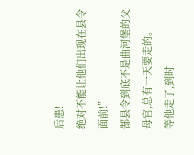后患!
绝对不能让他们出现在县令面前!”
郜县令到底不是曲河堡的父母官,总有一天要走的。
等他走了,到时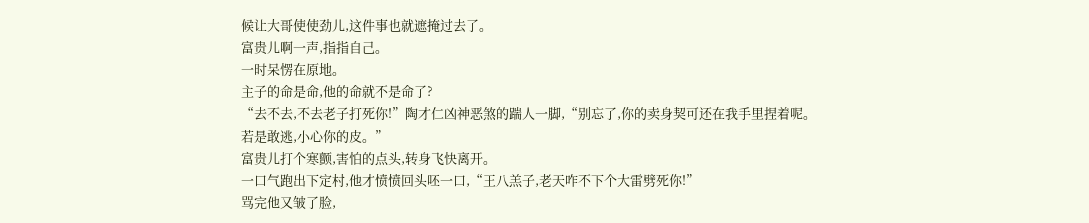候让大哥使使劲儿,这件事也就遮掩过去了。
富贵儿啊一声,指指自己。
一时呆愣在原地。
主子的命是命,他的命就不是命了?
“去不去,不去老子打死你!”陶才仁凶神恶煞的踹人一脚,“别忘了,你的卖身契可还在我手里捏着呢。
若是敢逃,小心你的皮。”
富贵儿打个寒颤,害怕的点头,转身飞快离开。
一口气跑出下定村,他才愤愤回头呸一口,“王八羔子,老天咋不下个大雷劈死你!”
骂完他又皱了脸,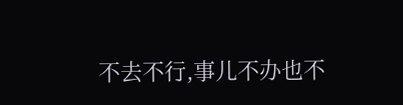不去不行,事儿不办也不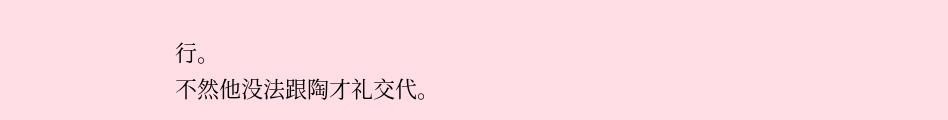行。
不然他没法跟陶才礼交代。